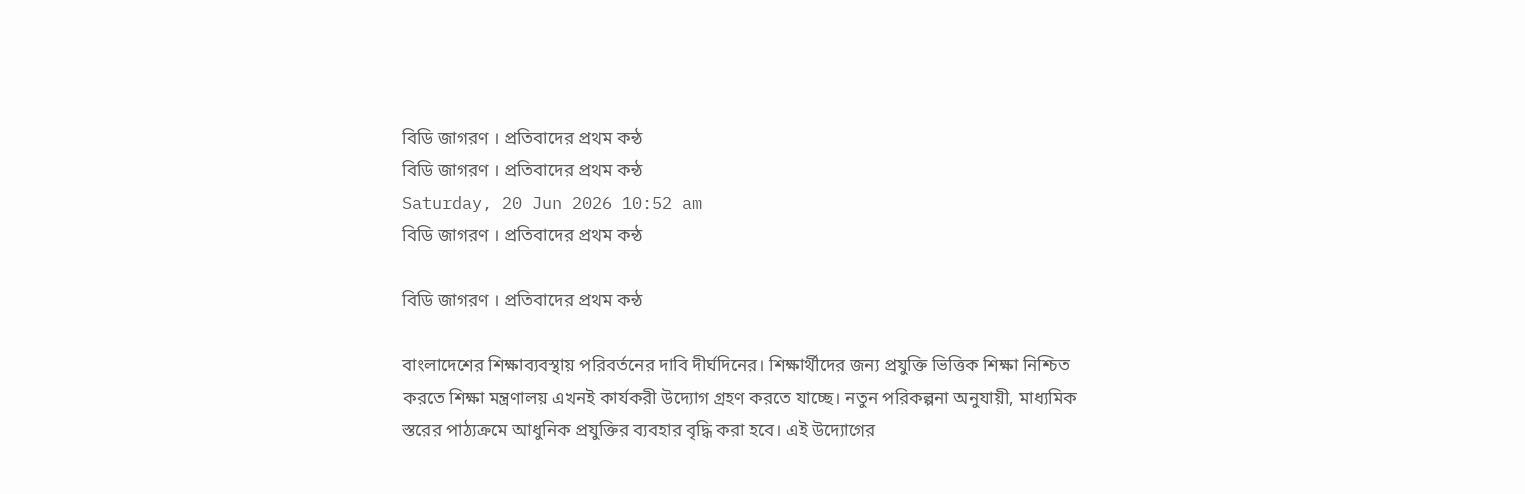বিডি জাগরণ । প্রতিবাদের প্রথম কন্ঠ
বিডি জাগরণ । প্রতিবাদের প্রথম কন্ঠ
Saturday, 20 Jun 2026 10:52 am
বিডি জাগরণ । প্রতিবাদের প্রথম কন্ঠ

বিডি জাগরণ । প্রতিবাদের প্রথম কন্ঠ

বাংলাদেশের শিক্ষাব্যবস্থায় পরিবর্তনের দাবি দীর্ঘদিনের। শিক্ষার্থীদের জন্য প্রযুক্তি ভিত্তিক শিক্ষা নিশ্চিত করতে শিক্ষা মন্ত্রণালয় এখনই কার্যকরী উদ্যোগ গ্রহণ করতে যাচ্ছে। নতুন পরিকল্পনা অনুযায়ী, মাধ্যমিক স্তরের পাঠ্যক্রমে আধুনিক প্রযুক্তির ব্যবহার বৃদ্ধি করা হবে। এই উদ্যোগের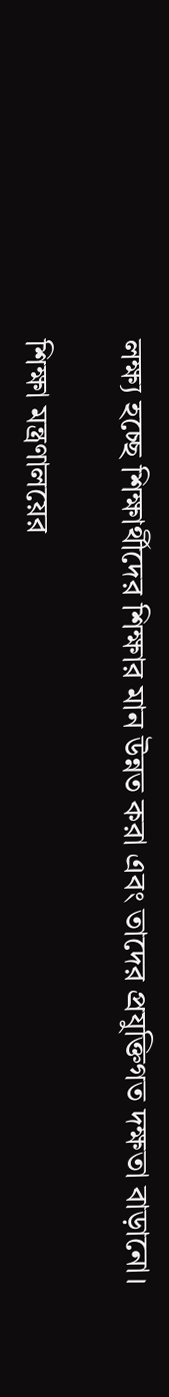লক্ষ্য হচ্ছে শিক্ষার্থীদের শিক্ষার মান উন্নত করা এবং তাদের প্রযুক্তিগত দক্ষতা বাড়ানো।

শিক্ষা মন্ত্রণালয়ের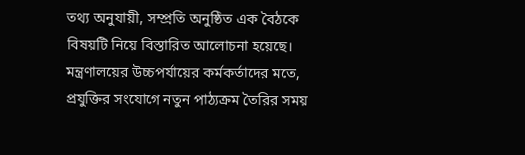তথ্য অনুযায়ী, সম্প্রতি অনুষ্ঠিত এক বৈঠকে বিষয়টি নিয়ে বিস্তারিত আলোচনা হয়েছে। মন্ত্রণালয়ের উচ্চপর্যায়ের কর্মকর্তাদের মতে, প্রযুক্তির সংযোগে নতুন পাঠ্যক্রম তৈরির সময়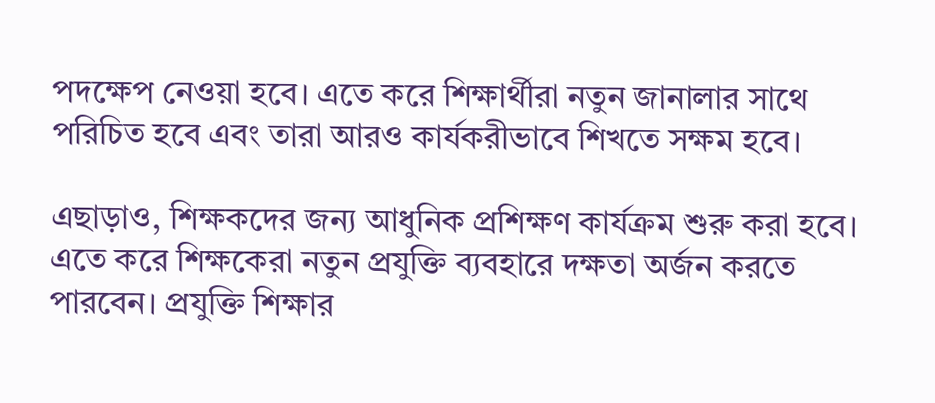পদক্ষেপ নেওয়া হবে। এতে করে শিক্ষার্থীরা নতুন জানালার সাথে পরিচিত হবে এবং তারা আরও কার্যকরীভাবে শিখতে সক্ষম হবে।

এছাড়াও, শিক্ষকদের জন্য আধুনিক প্রশিক্ষণ কার্যক্রম শুরু করা হবে। এতে করে শিক্ষকেরা নতুন প্রযুক্তি ব্যবহারে দক্ষতা অর্জন করতে পারবেন। প্রযুক্তি শিক্ষার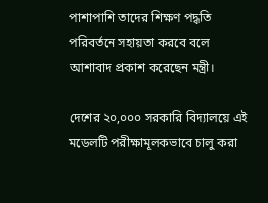পাশাপাশি তাদের শিক্ষণ পদ্ধতি পরিবর্তনে সহায়তা করবে বলে আশাবাদ প্রকাশ করেছেন মন্ত্রী।

দেশের ২০,০০০ সরকারি বিদ্যালয়ে এই মডেলটি পরীক্ষামূলকভাবে চালু করা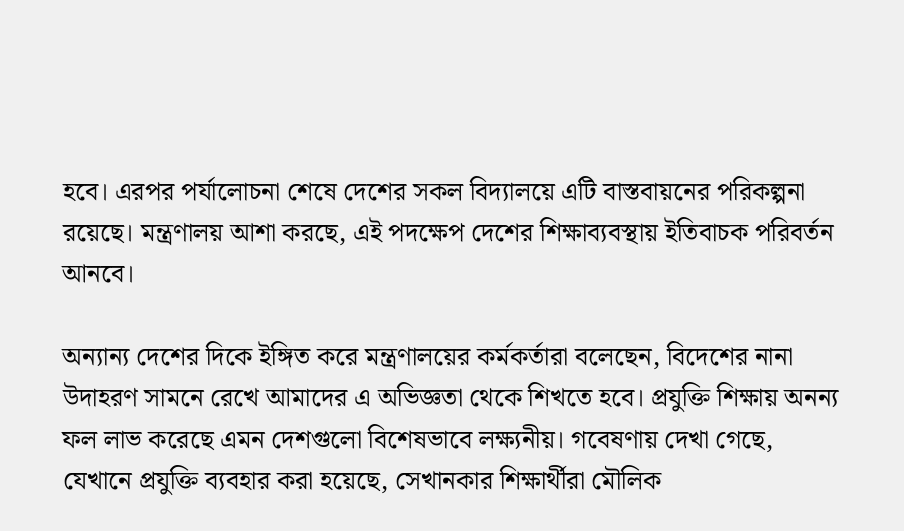হবে। এরপর পর্যালোচনা শেষে দেশের সকল বিদ্যালয়ে এটি বাস্তবায়নের পরিকল্পনা রয়েছে। মন্ত্রণালয় আশা করছে, এই পদক্ষেপ দেশের শিক্ষাব্যবস্থায় ইতিবাচক পরিবর্তন আনবে।

অন্যান্য দেশের দিকে ইঙ্গিত করে মন্ত্রণালয়ের কর্মকর্তারা বলেছেন, বিদেশের নানা উদাহরণ সামনে রেখে আমাদের এ অভিজ্ঞতা থেকে শিখতে হবে। প্রযুক্তি শিক্ষায় অনন্য ফল লাভ করেছে এমন দেশগুলো বিশেষভাবে লক্ষ্যনীয়। গবেষণায় দেখা গেছে, যেখানে প্রযুক্তি ব্যবহার করা হয়েছে, সেখানকার শিক্ষার্থীরা মৌলিক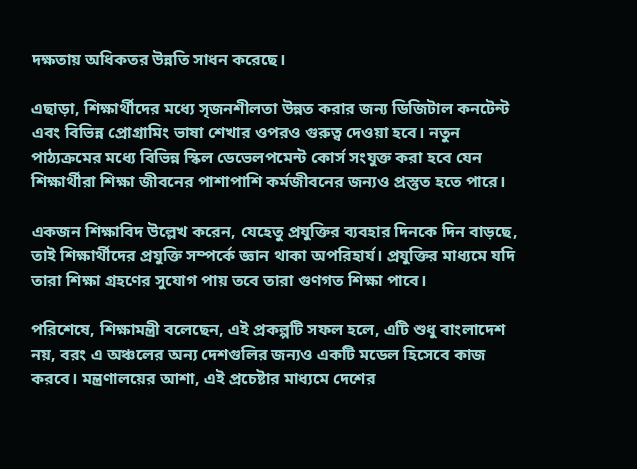দক্ষতায় অধিকতর উন্নতি সাধন করেছে।

এছাড়া, শিক্ষার্থীদের মধ্যে সৃজনশীলতা উন্নত করার জন্য ডিজিটাল কনটেন্ট এবং বিভিন্ন প্রোগ্রামিং ভাষা শেখার ওপরও গুরুত্ব দেওয়া হবে। নতুন পাঠ্যক্রমের মধ্যে বিভিন্ন স্কিল ডেভেলপমেন্ট কোর্স সংযুক্ত করা হবে যেন শিক্ষার্থীরা শিক্ষা জীবনের পাশাপাশি কর্মজীবনের জন্যও প্রস্তুত হতে পারে।

একজন শিক্ষাবিদ উল্লেখ করেন, যেহেতু প্রযুক্তির ব্যবহার দিনকে দিন বাড়ছে, তাই শিক্ষার্থীদের প্রযুক্তি সম্পর্কে জ্ঞান থাকা অপরিহার্য। প্রযুক্তির মাধ্যমে যদি তারা শিক্ষা গ্রহণের সুযোগ পায় তবে তারা গুণগত শিক্ষা পাবে।

পরিশেষে, শিক্ষামন্ত্রী বলেছেন, এই প্রকল্পটি সফল হলে, এটি শুধু বাংলাদেশ নয়, বরং এ অঞ্চলের অন্য দেশগুলির জন্যও একটি মডেল হিসেবে কাজ করবে। মন্ত্রণালয়ের আশা, এই প্রচেষ্টার মাধ্যমে দেশের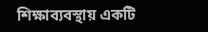শিক্ষাব্যবস্থায় একটি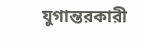যুগান্তরকারী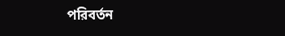পরিবর্তন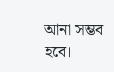আনা সম্ভব হবে।